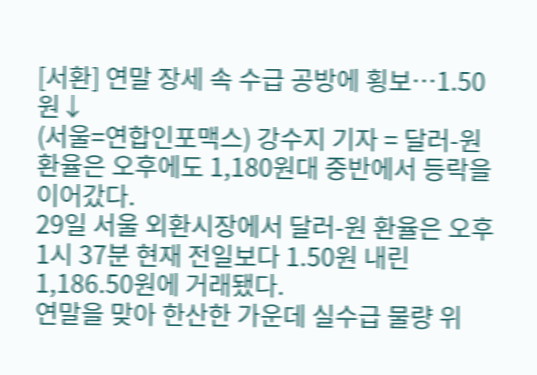[서환] 연말 장세 속 수급 공방에 횡보…1.50원↓
(서울=연합인포맥스) 강수지 기자 = 달러-원 환율은 오후에도 1,180원대 중반에서 등락을 이어갔다.
29일 서울 외환시장에서 달러-원 환율은 오후 1시 37분 현재 전일보다 1.50원 내린 1,186.50원에 거래됐다.
연말을 맞아 한산한 가운데 실수급 물량 위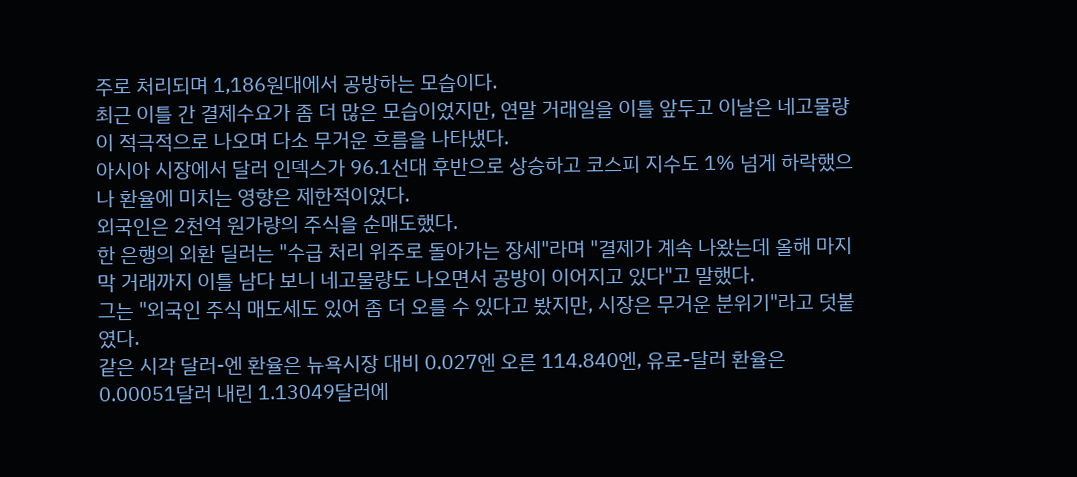주로 처리되며 1,186원대에서 공방하는 모습이다.
최근 이틀 간 결제수요가 좀 더 많은 모습이었지만, 연말 거래일을 이틀 앞두고 이날은 네고물량이 적극적으로 나오며 다소 무거운 흐름을 나타냈다.
아시아 시장에서 달러 인덱스가 96.1선대 후반으로 상승하고 코스피 지수도 1% 넘게 하락했으나 환율에 미치는 영향은 제한적이었다.
외국인은 2천억 원가량의 주식을 순매도했다.
한 은행의 외환 딜러는 "수급 처리 위주로 돌아가는 장세"라며 "결제가 계속 나왔는데 올해 마지막 거래까지 이틀 남다 보니 네고물량도 나오면서 공방이 이어지고 있다"고 말했다.
그는 "외국인 주식 매도세도 있어 좀 더 오를 수 있다고 봤지만, 시장은 무거운 분위기"라고 덧붙였다.
같은 시각 달러-엔 환율은 뉴욕시장 대비 0.027엔 오른 114.840엔, 유로-달러 환율은 0.00051달러 내린 1.13049달러에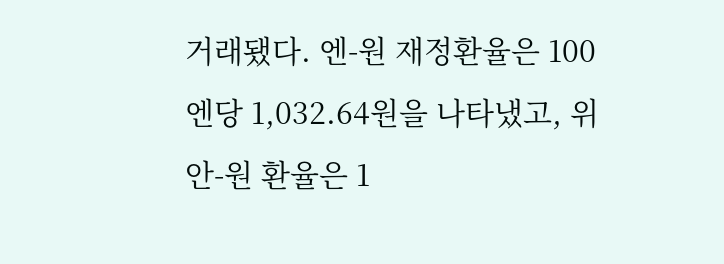거래됐다. 엔-원 재정환율은 100엔당 1,032.64원을 나타냈고, 위안-원 환율은 1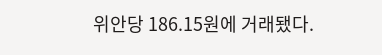위안당 186.15원에 거래됐다.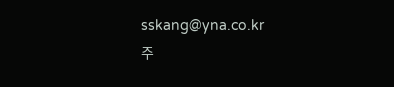sskang@yna.co.kr
주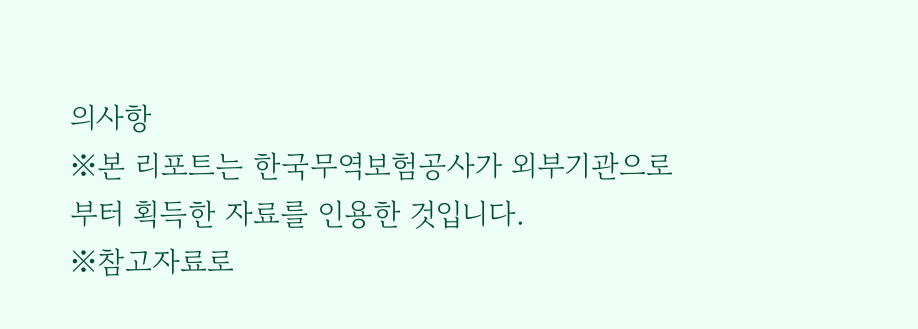의사항
※본 리포트는 한국무역보험공사가 외부기관으로부터 획득한 자료를 인용한 것입니다.
※참고자료로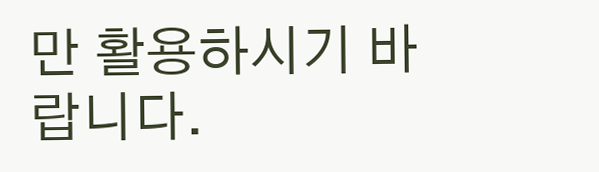만 활용하시기 바랍니다.